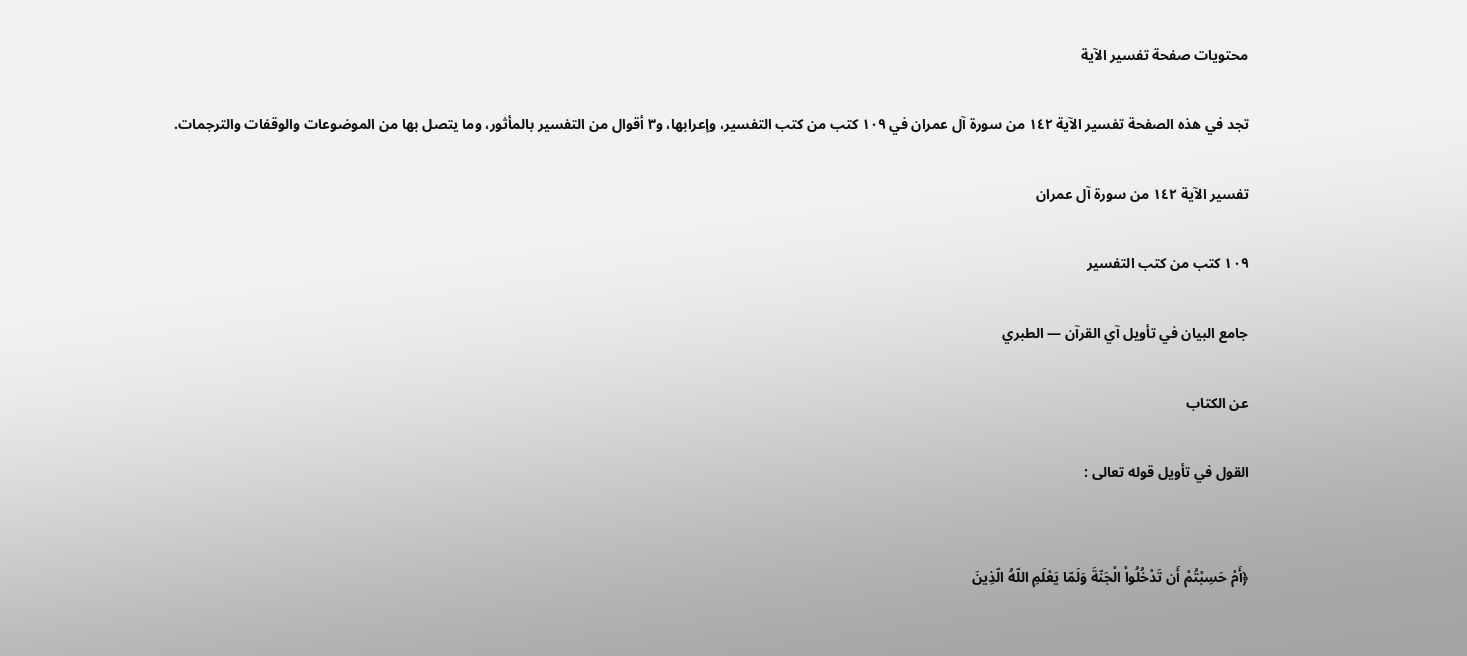محتويات صفحة تفسير الآية

تجد في هذه الصفحة تفسير الآية ١٤٢ من سورة آل عمران في ١٠٩ كتب من كتب التفسير، وإعرابها، و٣ أقوال من التفسير بالمأثور، وما يتصل بها من الموضوعات والوقفات والترجمات.

تفسير الآية ١٤٢ من سورة آل عمران

١٠٩ كتب من كتب التفسير

جامع البيان في تأويل آي القرآن — الطبري

عن الكتاب

القول في تأويل قوله تعالى :


﴿أَمْ حَسِبْتُمْ أَن تَدْخُلُواْ الْجَنّةَ وَلَمّا يَعْلَمِ اللّهُ الّذِينَ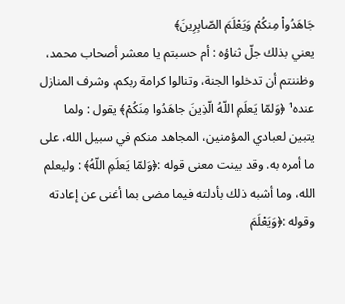جَاهَدُواْ مِنكُمْ وَيَعْلَمَ الصّابِرِينَ﴾
يعني بذلك جلّ ثناؤه : أم حسبتم يا معشر أصحاب محمد، وظننتم أن تدخلوا الجنة، وتنالوا كرامة ربكم، وشرف المنازل عنده¹ ﴿وَلمّا يَعلَمِ اللّهُ الّذِينَ جاهَدُوا مِنَكُمْ﴾ يقول : ولما يتبين لعبادي المؤمنين، المجاهد منكم في سبيل الله، على ما أمره به. وقد بينت معنى قوله :﴿وَلمّا يَعلَمِ اللّهُ﴾ : وليعلم الله، وما أشبه ذلك بأدلته فيما مضى بما أغنى عن إعادته وقوله :﴿وَيَعْلَمَ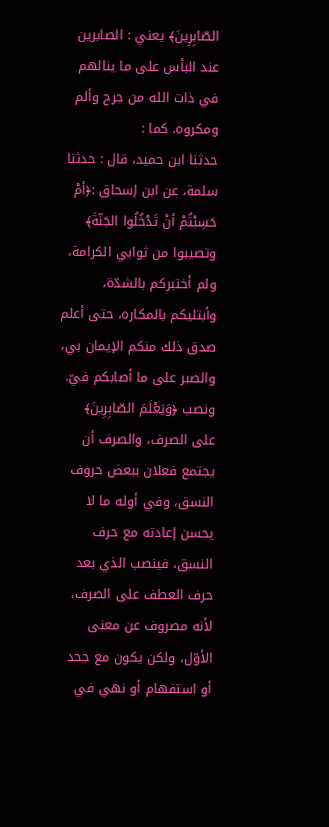الصّابِرِينَ﴾ يعني : الصابرين عند البأس على ما ينالهم في ذات الله من جرح وألم ومكروه. كما :
حدثنا ابن حميد، قال : حدثنا سلمة، عن ابن إسحاق :﴿أمْ حَسِبْتُمْ أنْ تَدْخُلُوا الجَنّةَ﴾ وتصيبوا من ثوابي الكرامة، ولم أختبركم بالشدّة، وأبتليكم بالمكاره، حتى أعلم صدق ذلك منكم الإيمان بي، والصبر على ما أصابكم فيّ.
ونصب ﴿وَيَعْلَمَ الصّابِرِينَ﴾ على الصرف، والصرف أن يجتمع فعلان ببعض حروف النسق، وفي أوله ما لا يحسن إعادته مع حرف النسق، فينصب الذي بعد حرف العطف على الصرف، لأنه مصروف عن معنى الأوّل، ولكن يكون مع جحد أو استفهام أو نهي في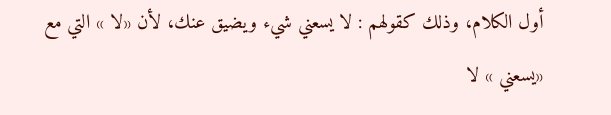أول الكلام، وذلك كقولهم : لا يسعني شيء ويضيق عنك، لأن «لا » التي مع «يسعني » لا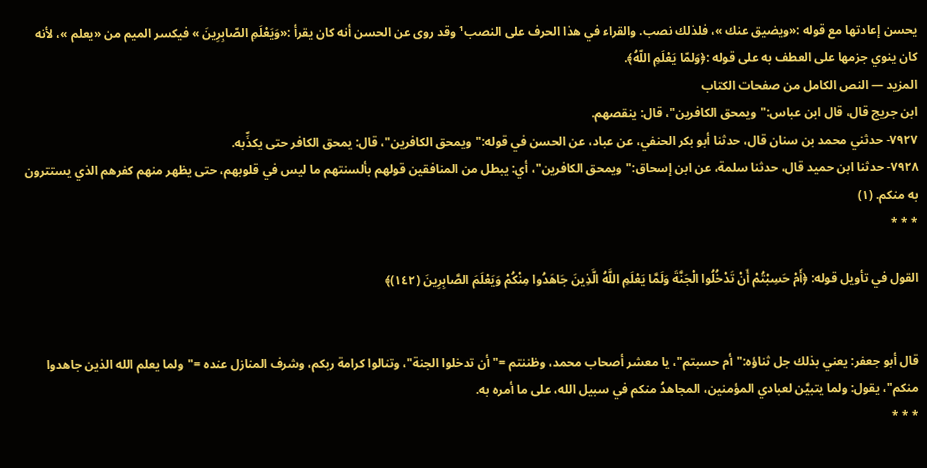يحسن إعادتها مع قوله :«ويضيق عنك »، فلذلك نصب. والقراء في هذا الحرف على النصب¹ وقد روى عن الحسن أنه كان يقرأ :«وَيَعْلَمِ الصّابِرِينَ » فيكسر الميم من «يعلم »، لأنه كان ينوي جزمها على العطف به على قوله :﴿وَلمّا يَعْلَمِ اللّهُ﴾.
المزيد — النص الكامل من صفحات الكتاب
ابن جريج قال، قال ابن عباس:"ويمحق الكافرين"، قال: ينقصهم.
٧٩٢٧- حدثني محمد بن سنان قال، حدثنا أبو بكر الحنفي، عن عباد، عن الحسن في قوله:"ويمحق الكافرين"، قال: يمحق الكافر حتى يكذِّبه.
٧٩٢٨- حدثنا ابن حميد قال، حدثنا سلمة، عن ابن إسحاق:"ويمحق الكافرين"، أي: يبطل من المنافقين قولهم بألسنتهم ما ليس في قلوبهم، حتى يظهر منهم كفرهم الذي يستترون به منكم. (١)
* * *

القول في تأويل قوله: ﴿أَمْ حَسِبْتُمْ أَنْ تَدْخُلُوا الْجَنَّةَ وَلَمَّا يَعْلَمِ اللَّهُ الَّذِينَ جَاهَدُوا مِنْكُمْ وَيَعْلَمَ الصَّابِرِينَ (١٤٢)﴾


قال أبو جعفر: يعني بذلك جل ثناؤه:"أم حسبتم"، يا معشر أصحاب محمد، وظننتم ="أن تدخلوا الجنة"، وتنالوا كرامة ربكم، وشرف المنازل عنده ="ولما يعلم الله الذين جاهدوا منكم"، يقول: ولما يتبيَّن لعبادي المؤمنين، المجاهدُ منكم في سبيل الله، على ما أمره به.
* * *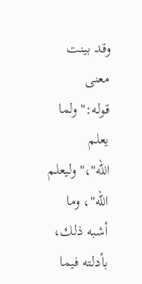وقد بينت معنى قوله:"ولما يعلم الله"،"وليعلم الله"، وما أشبه ذلك، بأدلته فيما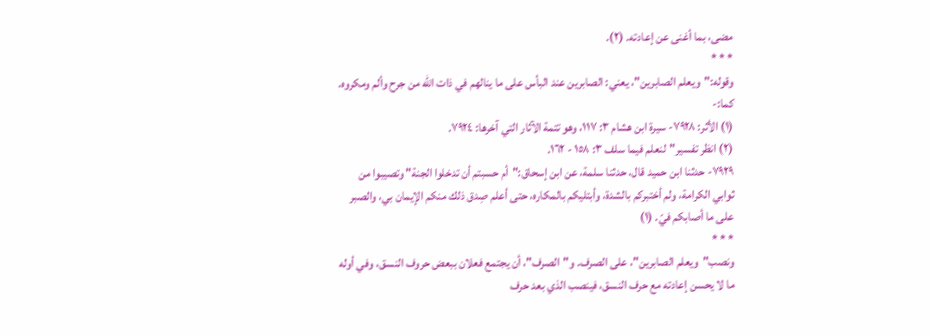مضى، بما أغنى عن إعادته. (٢).
* * *
وقوله:"ويعلم الصابرين"، يعني: الصابرين عند البأس على ما ينالهم في ذات الله من جرح وألم ومكروه. كما:-
(١) الأثر: ٧٩٢٨- سيرة ابن هشام ٣: ١١٧، وهو تتمة الآثار التي آخرها: ٧٩٢٤.
(٢) انظر تفسير"لنعلم فيما سلف ٣: ١٥٨ - ١٦٢.
٧٩٢٩- حدثنا ابن حميد قال، حدثنا سلمة، عن ابن إسحاق:"أم حسبتم أن تدخلوا الجنة" وتصيبوا من ثوابي الكرامة، ولم أختبركم بالشدة، وأبتليكم بالمكاره، حتى أعلم صِدق ذلك منكم الإيمان بي، والصبر على ما أصابكم فيّ. (١)
* * *
ونصب"ويعلم الصابرين"، على الصرف. و"الصرف"، أن يجتمع فعلان ببعض حروف النسق، وفي أوله ما لا يحسن إعادته مع حرف النسق، فينصب الذي بعد حرف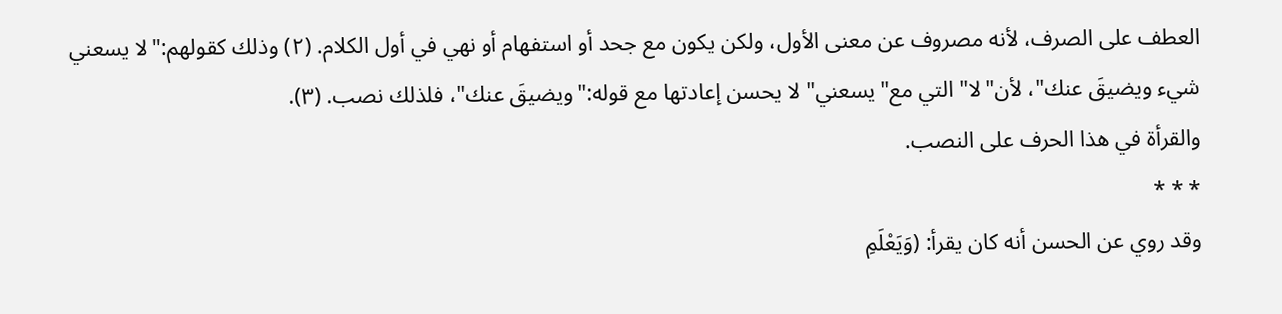العطف على الصرف، لأنه مصروف عن معنى الأول، ولكن يكون مع جحد أو استفهام أو نهي في أول الكلام. (٢) وذلك كقولهم:"لا يسعني شيء ويضيقَ عنك"، لأن"لا" التي مع"يسعني" لا يحسن إعادتها مع قوله:"ويضيقَ عنك"، فلذلك نصب. (٣).
والقرأة في هذا الحرف على النصب.
* * *
وقد روي عن الحسن أنه كان يقرأ: (وَيَعْلَمِ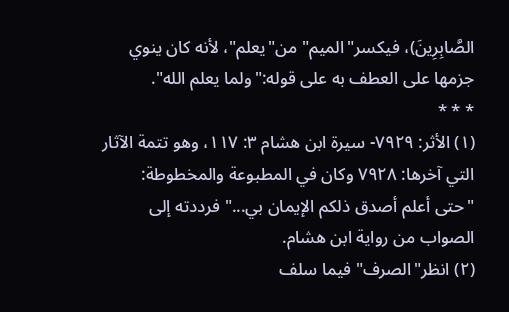الصَّابِرِينَ)، فيكسر"الميم" من"يعلم"، لأنه كان ينوي جزمها على العطف به على قوله:"ولما يعلم الله".
* * *
(١) الأثر: ٧٩٢٩- سيرة ابن هشام ٣: ١١٧، وهو تتمة الآثار التي آخرها: ٧٩٢٨ وكان في المطبوعة والمخطوطة: "حتى أعلم أصدق ذلكم الإيمان بي..." فرددته إلى الصواب من رواية ابن هشام.
(٢) انظر"الصرف" فيما سلف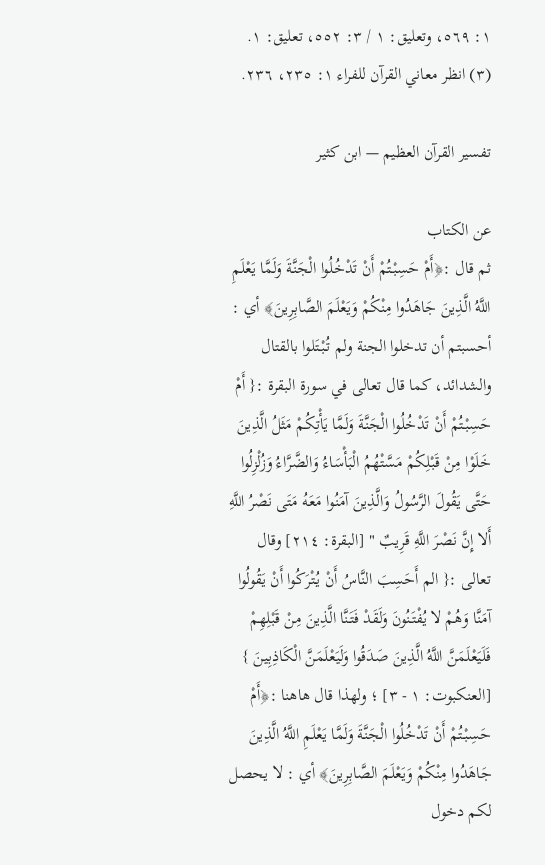١: ٥٦٩، وتعليق: ١ / ٣: ٥٥٢، تعليق: ١.
(٣) انظر معاني القرآن للفراء ١: ٢٣٥، ٢٣٦.

تفسير القرآن العظيم — ابن كثير

عن الكتاب
ثم قال :﴿أَمْ حَسِبْتُمْ أَنْ تَدْخُلُوا الْجَنَّةَ وَلَمَّا يَعْلَمِ اللَّهُ الَّذِينَ جَاهَدُوا مِنْكُمْ وَيَعْلَمَ الصَّابِرِينَ﴾ أي : أحسبتم أن تدخلوا الجنة ولم تُبْتَلوا بالقتال والشدائد، كما قال تعالى في سورة البقرة :{ أَمْ حَسِبْتُمْ أَنْ تَدْخُلُوا الْجَنَّةَ وَلَمَّا يَأْتِكُمْ مَثَلُ الَّذِينَ خَلَوْا مِنْ قَبْلِكُمْ مَسَّتْهُمُ الْبَأْسَاءُ وَالضَّرَّاءُ وَزُلْزِلُوا حَتَّى يَقُولَ الرَّسُولُ وَالَّذِينَ آمَنُوا مَعَهُ مَتَى نَصْرُ اللَّهِ أَلا إِنَّ نَصْرَ اللَّهِ قَرِيبٌ " [البقرة: ٢١٤] وقال تعالى :{ الم أَحَسِبَ النَّاسُ أَنْ يُتْرَكُوا أَنْ يَقُولُوا آمَنَّا وَهُمْ لا يُفْتَنُونَ وَلَقَدْ فَتَنَّا الَّذِينَ مِنْ قَبْلِهِمْ فَلَيَعْلَمَنَّ اللَّهُ الَّذِينَ صَدَقُوا وَلَيَعْلَمَنَّ الْكَاذِبِينَ } [العنكبوت: ١ - ٣] ؛ ولهذا قال هاهنا :﴿أَمْ حَسِبْتُمْ أَنْ تَدْخُلُوا الْجَنَّةَ وَلَمَّا يَعْلَمِ اللَّهُ الَّذِينَ جَاهَدُوا مِنْكُمْ وَيَعْلَمَ الصَّابِرِينَ﴾ أي : لا يحصل لكم دخول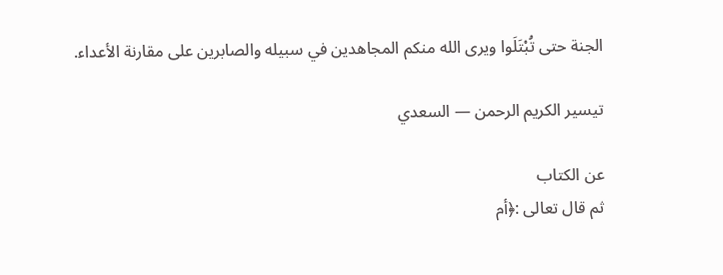الجنة حتى تُبْتَلَوا ويرى الله منكم المجاهدين في سبيله والصابرين على مقارنة الأعداء.

تيسير الكريم الرحمن — السعدي

عن الكتاب
ثم قال تعالى :﴿أم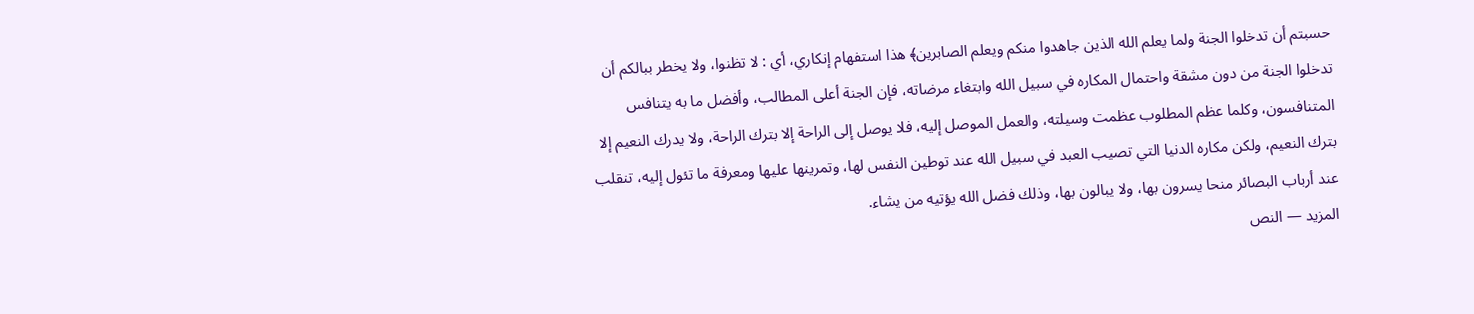حسبتم أن تدخلوا الجنة ولما يعلم الله الذين جاهدوا منكم ويعلم الصابرين﴾ هذا استفهام إنكاري، أي : لا تظنوا، ولا يخطر ببالكم أن تدخلوا الجنة من دون مشقة واحتمال المكاره في سبيل الله وابتغاء مرضاته، فإن الجنة أعلى المطالب، وأفضل ما به يتنافس المتنافسون، وكلما عظم المطلوب عظمت وسيلته، والعمل الموصل إليه، فلا يوصل إلى الراحة إلا بترك الراحة، ولا يدرك النعيم إلا بترك النعيم، ولكن مكاره الدنيا التي تصيب العبد في سبيل الله عند توطين النفس لها، وتمرينها عليها ومعرفة ما تئول إليه، تنقلب عند أرباب البصائر منحا يسرون بها، ولا يبالون بها، وذلك فضل الله يؤتيه من يشاء.
المزيد — النص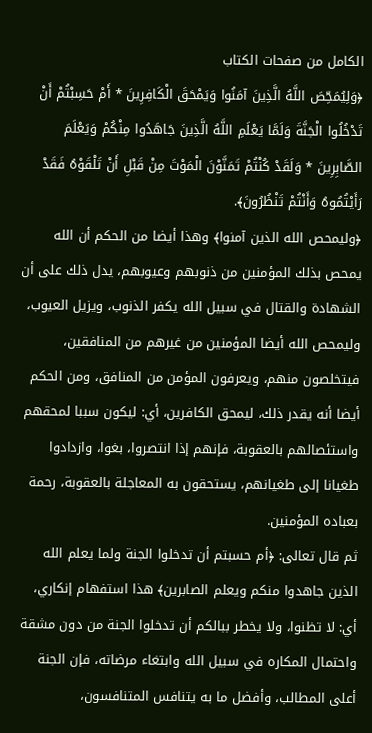الكامل من صفحات الكتاب
﴿وَلِيُمَحِّصَ اللَّهُ الَّذِينَ آمَنُوا وَيَمْحَقَ الْكَافِرِينَ * أَمْ حَسِبْتُمْ أَنْ تَدْخُلُوا الْجَنَّةَ وَلَمَّا يَعْلَمِ اللَّهُ الَّذِينَ جَاهَدُوا مِنْكُمْ وَيَعْلَمَ الصَّابِرِينَ * وَلَقَدْ كُنْتُمْ تَمَنَّوْنَ الْمَوْتَ مِنْ قَبْلِ أَنْ تَلْقَوْهُ فَقَدْ رَأَيْتُمُوهُ وَأَنْتُمْ تَنْظُرُونَ﴾.
﴿وليمحص الله الذين آمنوا﴾ وهذا أيضا من الحكم أن الله يمحص بذلك المؤمنين من ذنوبهم وعيوبهم، يدل ذلك على أن الشهادة والقتال في سبيل الله يكفر الذنوب، ويزيل العيوب، وليمحص الله أيضا المؤمنين من غيرهم من المنافقين، فيتخلصون منهم، ويعرفون المؤمن من المنافق، ومن الحكم أيضا أنه يقدر ذلك، ليمحق الكافرين، أي: ليكون سببا لمحقهم واستئصالهم بالعقوبة، فإنهم إذا انتصروا، بغوا، وازدادوا طغيانا إلى طغيانهم، يستحقون به المعاجلة بالعقوبة، رحمة بعباده المؤمنين.
ثم قال تعالى: ﴿أم حسبتم أن تدخلوا الجنة ولما يعلم الله الذين جاهدوا منكم ويعلم الصابرين﴾ هذا استفهام إنكاري، أي: لا تظنوا، ولا يخطر ببالكم أن تدخلوا الجنة من دون مشقة واحتمال المكاره في سبيل الله وابتغاء مرضاته، فإن الجنة أعلى المطالب، وأفضل ما به يتنافس المتنافسون،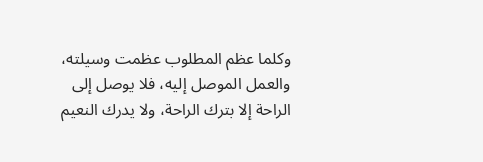وكلما عظم المطلوب عظمت وسيلته، والعمل الموصل إليه، فلا يوصل إلى الراحة إلا بترك الراحة، ولا يدرك النعيم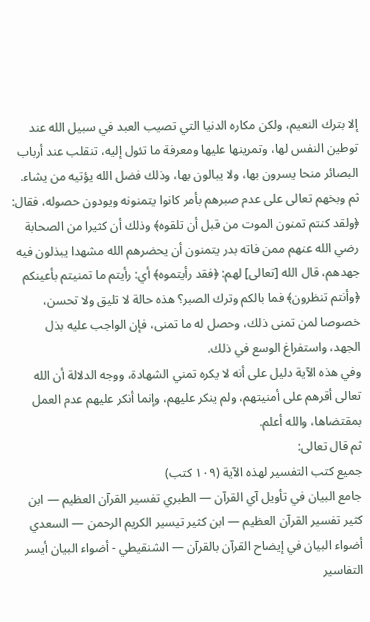إلا بترك النعيم، ولكن مكاره الدنيا التي تصيب العبد في سبيل الله عند توطين النفس لها، وتمرينها عليها ومعرفة ما تئول إليه، تنقلب عند أرباب البصائر منحا يسرون بها، ولا يبالون بها، وذلك فضل الله يؤتيه من يشاء.
ثم وبخهم تعالى على عدم صبرهم بأمر كانوا يتمنونه ويودون حصوله، فقال: ﴿ولقد كنتم تمنون الموت من قبل أن تلقوه﴾ وذلك أن كثيرا من الصحابة رضي الله عنهم ممن فاته بدر يتمنون أن يحضرهم الله مشهدا يبذلون فيه جهدهم، قال الله [تعالى] لهم: ﴿فقد رأيتموه﴾ أي: رأيتم ما تمنيتم بأعينكم ﴿وأنتم تنظرون﴾ فما بالكم وترك الصبر؟ هذه حالة لا تليق ولا تحسن، خصوصا لمن تمنى ذلك، وحصل له ما تمنى، فإن الواجب عليه بذل الجهد، واستفراغ الوسع في ذلك.
وفي هذه الآية دليل على أنه لا يكره تمني الشهادة، ووجه الدلالة أن الله تعالى أقرهم على أمنيتهم، ولم ينكر عليهم، وإنما أنكر عليهم عدم العمل بمقتضاها، والله أعلم.
ثم قال تعالى:
جميع كتب التفسير لهذه الآية (١٠٩ كتب)
جامع البيان في تأويل آي القرآن — الطبري تفسير القرآن العظيم — ابن كثير تفسير القرآن العظيم — ابن كثير تيسير الكريم الرحمن — السعدي أضواء البيان في إيضاح القرآن بالقرآن — الشنقيطي - أضواء البيان أيسر التفاسير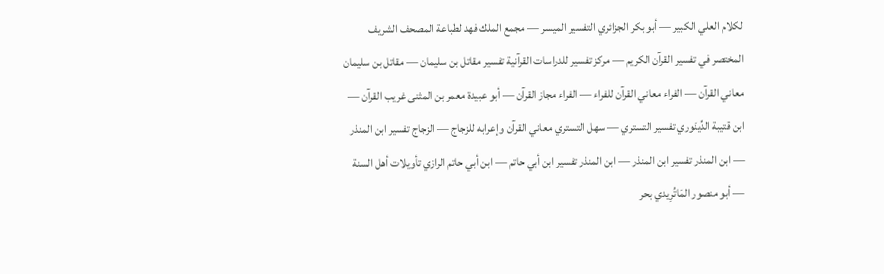لكلام العلي الكبير — أبو بكر الجزائري التفسير الميسر — مجمع الملك فهد لطباعة المصحف الشريف المختصر في تفسير القرآن الكريم — مركز تفسير للدراسات القرآنية تفسير مقاتل بن سليمان — مقاتل بن سليمان معاني القرآن — الفراء معاني القرآن للفراء — الفراء مجاز القرآن — أبو عبيدة معمر بن المثنى غريب القرآن — ابن قتيبة الدِّينَوري تفسير التستري — سهل التستري معاني القرآن وإعرابه للزجاج — الزجاج تفسير ابن المنذر — ابن المنذر تفسير ابن المنذر — ابن المنذر تفسير ابن أبي حاتم — ابن أبي حاتم الرازي تأويلات أهل السنة — أبو منصور المَاتُرِيدي بحر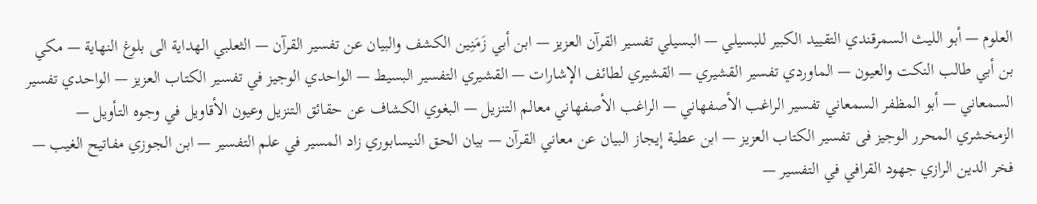العلوم — أبو الليث السمرقندي التقييد الكبير للبسيلي — البسيلي تفسير القرآن العزيز — ابن أبي زَمَنِين الكشف والبيان عن تفسير القرآن — الثعلبي الهداية الى بلوغ النهاية — مكي بن أبي طالب النكت والعيون — الماوردي تفسير القشيري — القشيري لطائف الإشارات — القشيري التفسير البسيط — الواحدي الوجيز في تفسير الكتاب العزيز — الواحدي تفسير السمعاني — أبو المظفر السمعاني تفسير الراغب الأصفهاني — الراغب الأصفهاني معالم التنزيل — البغوي الكشاف عن حقائق التنزيل وعيون الأقاويل في وجوه التأويل — الزمخشري المحرر الوجيز فى تفسير الكتاب العزيز — ابن عطية إيجاز البيان عن معاني القرآن — بيان الحق النيسابوري زاد المسير في علم التفسير — ابن الجوزي مفاتيح الغيب — فخر الدين الرازي جهود القرافي في التفسير —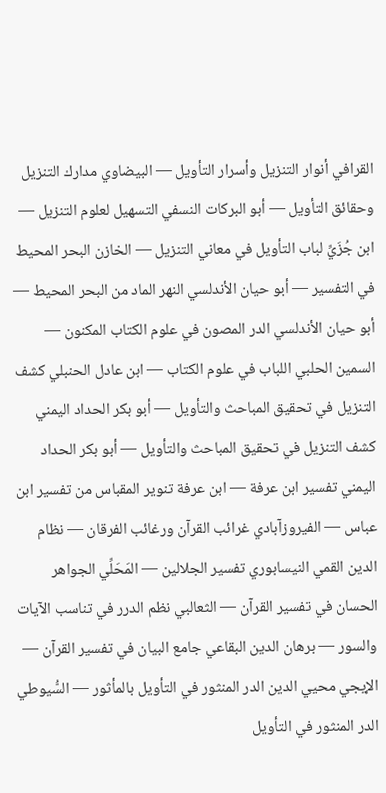القرافي أنوار التنزيل وأسرار التأويل — البيضاوي مدارك التنزيل وحقائق التأويل — أبو البركات النسفي التسهيل لعلوم التنزيل — ابن جُزَيِّ لباب التأويل في معاني التنزيل — الخازن البحر المحيط في التفسير — أبو حيان الأندلسي النهر الماد من البحر المحيط — أبو حيان الأندلسي الدر المصون في علوم الكتاب المكنون — السمين الحلبي اللباب في علوم الكتاب — ابن عادل الحنبلي كشف التنزيل في تحقيق المباحث والتأويل — أبو بكر الحداد اليمني كشف التنزيل في تحقيق المباحث والتأويل — أبو بكر الحداد اليمني تفسير ابن عرفة — ابن عرفة تنوير المقباس من تفسير ابن عباس — الفيروزآبادي غرائب القرآن ورغائب الفرقان — نظام الدين القمي النيسابوري تفسير الجلالين — المَحَلِّي الجواهر الحسان في تفسير القرآن — الثعالبي نظم الدرر في تناسب الآيات والسور — برهان الدين البقاعي جامع البيان في تفسير القرآن — الإيجي محيي الدين الدر المنثور في التأويل بالمأثور — السُّيوطي الدر المنثور في التأويل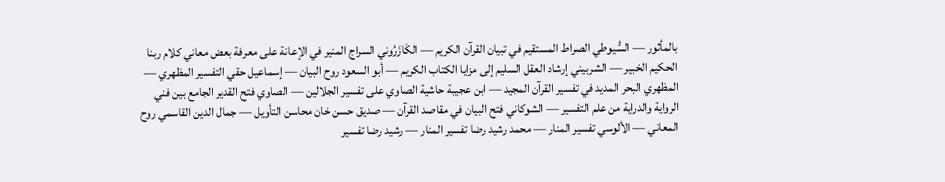بالمأثور — السُّيوطي الصراط المستقيم في تبيان القرآن الكريم — الكَازَرُوني السراج المنير في الإعانة على معرفة بعض معاني كلام ربنا الحكيم الخبير — الشربيني إرشاد العقل السليم إلى مزايا الكتاب الكريم — أبو السعود روح البيان — إسماعيل حقي التفسير المظهري — المظهري البحر المديد في تفسير القرآن المجيد — ابن عجيبة حاشية الصاوي على تفسير الجلالين — الصاوي فتح القدير الجامع بين فني الرواية والدراية من علم التفسير — الشوكاني فتح البيان في مقاصد القرآن — صديق حسن خان محاسن التأويل — جمال الدين القاسمي روح المعاني — الألوسي تفسير المنار — محمد رشيد رضا تفسير المنار — رشيد رضا تفسير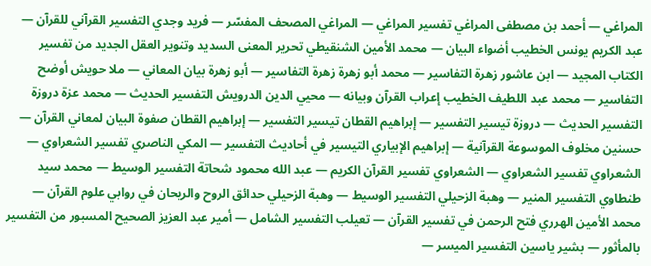المراغي — أحمد بن مصطفى المراغي تفسير المراغي — المراغي المصحف المفسّر — فريد وجدي التفسير القرآني للقرآن — عبد الكريم يونس الخطيب أضواء البيان — محمد الأمين الشنقيطي تحرير المعنى السديد وتنوير العقل الجديد من تفسير الكتاب المجيد — ابن عاشور زهرة التفاسير — محمد أبو زهرة زهرة التفاسير — أبو زهرة بيان المعاني — ملا حويش أوضح التفاسير — محمد عبد اللطيف الخطيب إعراب القرآن وبيانه — محيي الدين الدرويش التفسير الحديث — محمد عزة دروزة التفسير الحديث — دروزة تيسير التفسير — إبراهيم القطان تيسير التفسير — إبراهيم القطان صفوة البيان لمعاني القرآن — حسنين مخلوف الموسوعة القرآنية — إبراهيم الإبياري التيسير في أحاديث التفسير — المكي الناصري تفسير الشعراوي — الشعراوي تفسير الشعراوي — الشعراوي تفسير القرآن الكريم — عبد الله محمود شحاتة التفسير الوسيط — محمد سيد طنطاوي التفسير المنير — وهبة الزحيلي التفسير الوسيط — وهبة الزحيلي حدائق الروح والريحان في روابي علوم القرآن — محمد الأمين الهرري فتح الرحمن في تفسير القرآن — تعيلب التفسير الشامل — أمير عبد العزيز الصحيح المسبور من التفسير بالمأثور — بشير ياسين التفسير الميسر —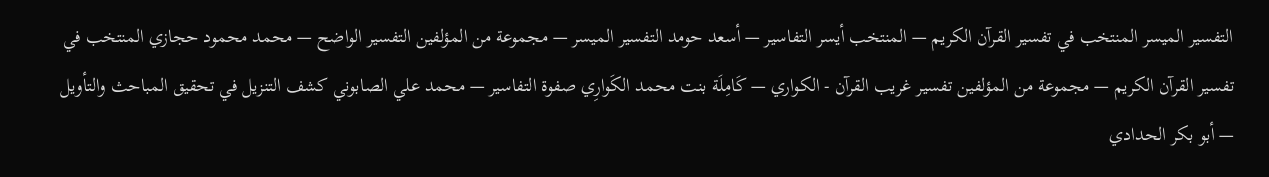التفسير الميسر المنتخب في تفسير القرآن الكريم — المنتخب أيسر التفاسير — أسعد حومد التفسير الميسر — مجموعة من المؤلفين التفسير الواضح — محمد محمود حجازي المنتخب في تفسير القرآن الكريم — مجموعة من المؤلفين تفسير غريب القرآن - الكواري — كَامِلَة بنت محمد الكَوارِي صفوة التفاسير — محمد علي الصابوني كشف التنزيل في تحقيق المباحث والتأويل — أبو بكر الحدادي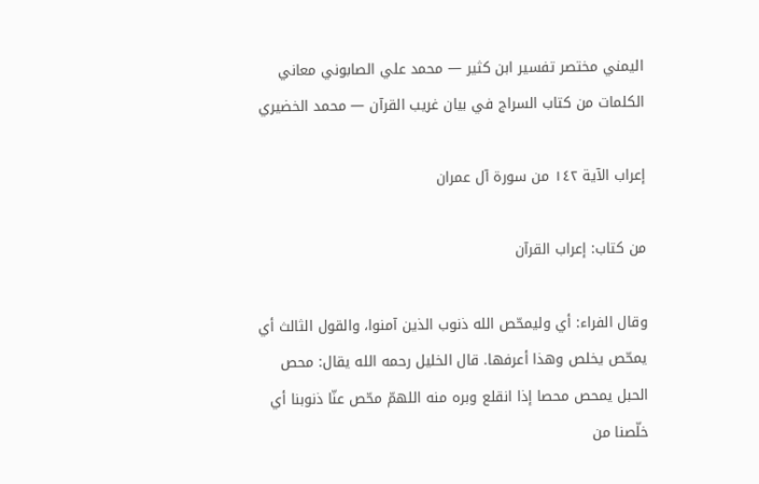اليمني مختصر تفسير ابن كثير — محمد علي الصابوني معاني الكلمات من كتاب السراج في بيان غريب القرآن — محمد الخضيري

إعراب الآية ١٤٢ من سورة آل عمران

من كتاب: إعراب القرآن

وقال الفراء: أي وليمحّص الله ذنوب الذين آمنوا، والقول الثالث أي يمحّص يخلص وهذا أعرفها. قال الخليل رحمه الله يقال: محص الحبل يمحص محصا إذا انقلع وبره منه اللهمّ محّص عنّا ذنوبنا أي خلّصنا من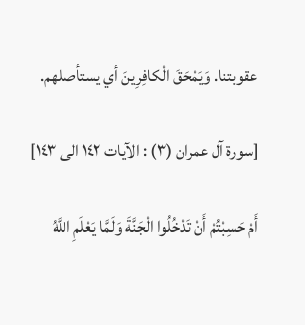عقوبتنا. وَيَمْحَقَ الْكافِرِينَ أي يستأصلهم.

[سورة آل عمران (٣) : الآيات ١٤٢ الى ١٤٣]

أَمْ حَسِبْتُمْ أَنْ تَدْخُلُوا الْجَنَّةَ وَلَمَّا يَعْلَمِ اللَّهُ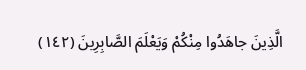الَّذِينَ جاهَدُوا مِنْكُمْ وَيَعْلَمَ الصَّابِرِينَ (١٤٢)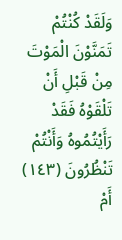وَلَقَدْ كُنْتُمْ تَمَنَّوْنَ الْمَوْتَ مِنْ قَبْلِ أَنْ تَلْقَوْهُ فَقَدْ رَأَيْتُمُوهُ وَأَنْتُمْ تَنْظُرُونَ (١٤٣)
أَمْ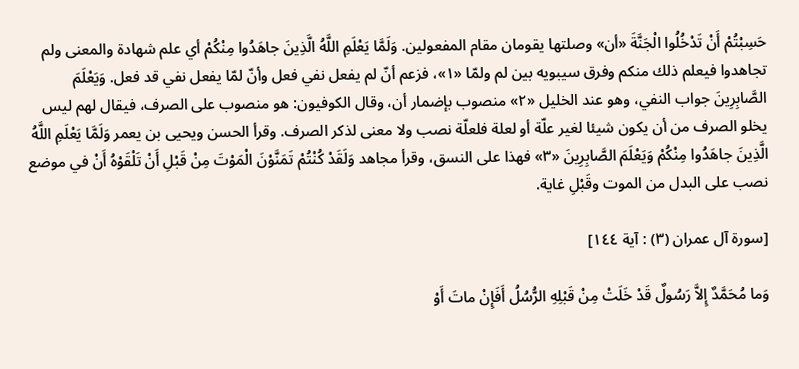حَسِبْتُمْ أَنْ تَدْخُلُوا الْجَنَّةَ «أن» وصلتها يقومان مقام المفعولين. وَلَمَّا يَعْلَمِ اللَّهُ الَّذِينَ جاهَدُوا مِنْكُمْ أي علم شهادة والمعنى ولم تجاهدوا فيعلم ذلك منكم وفرق سيبويه بين لم ولمّا «١»، فزعم أنّ لم يفعل نفي فعل وأنّ لمّا يفعل نفي قد فعل. وَيَعْلَمَ الصَّابِرِينَ جواب النفي، وهو عند الخليل «٢» منصوب بإضمار أن، وقال الكوفيون: هو منصوب على الصرف، فيقال لهم ليس يخلو الصرف من أن يكون شيئا لغير علّة أو لعلة فلعلّة نصب ولا معنى لذكر الصرف. وقرأ الحسن ويحيى بن يعمر وَلَمَّا يَعْلَمِ اللَّهُ الَّذِينَ جاهَدُوا مِنْكُمْ وَيَعْلَمَ الصَّابِرِينَ «٣» فهذا على النسق، وقرأ مجاهد وَلَقَدْ كُنْتُمْ تَمَنَّوْنَ الْمَوْتَ مِنْ قَبْلِ أَنْ تَلْقَوْهُ أَنْ في موضع نصب على البدل من الموت وقَبْلِ غاية.

[سورة آل عمران (٣) : آية ١٤٤]

وَما مُحَمَّدٌ إِلاَّ رَسُولٌ قَدْ خَلَتْ مِنْ قَبْلِهِ الرُّسُلُ أَفَإِنْ ماتَ أَوْ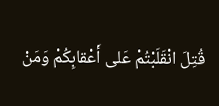قُتِلَ انْقَلَبْتُمْ عَلى أَعْقابِكُمْ وَمَنْ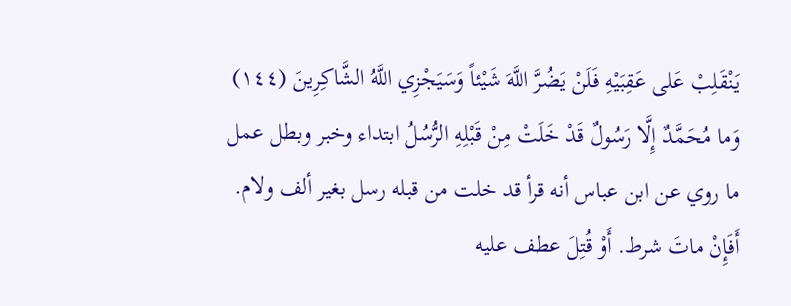يَنْقَلِبْ عَلى عَقِبَيْهِ فَلَنْ يَضُرَّ اللَّهَ شَيْئاً وَسَيَجْزِي اللَّهُ الشَّاكِرِينَ (١٤٤)
وَما مُحَمَّدٌ إِلَّا رَسُولٌ قَدْ خَلَتْ مِنْ قَبْلِهِ الرُّسُلُ ابتداء وخبر وبطل عمل ما روي عن ابن عباس أنه قرأ قد خلت من قبله رسل بغير ألف ولام. أَفَإِنْ ماتَ شرط. أَوْ قُتِلَ عطف عليه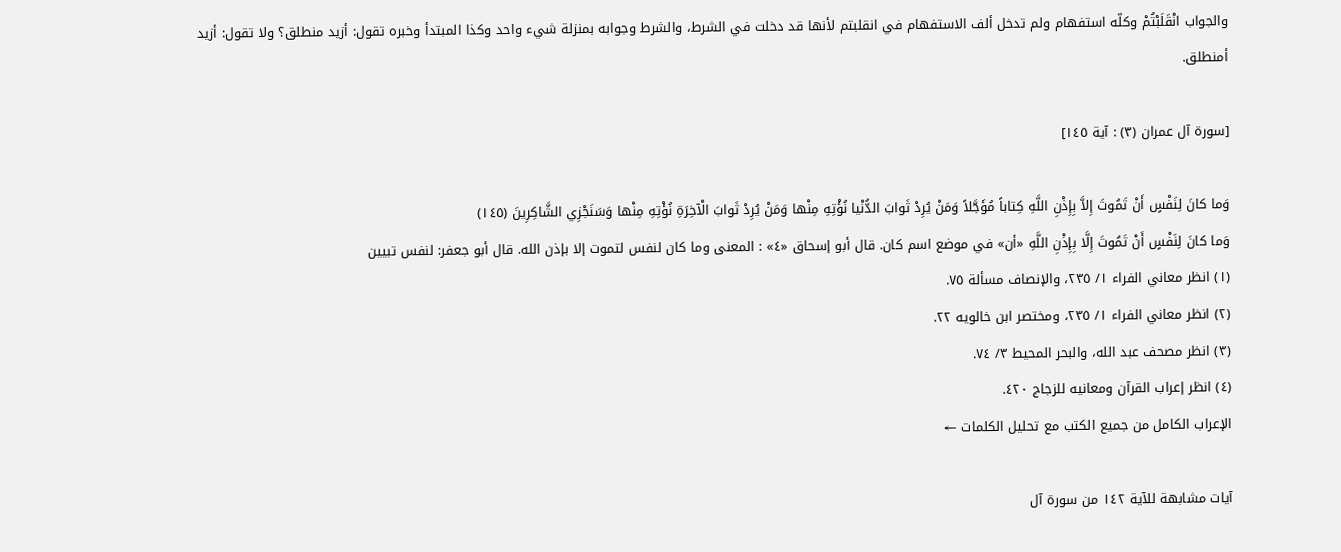والجواب انْقَلَبْتُمْ وكلّه استفهام ولم تدخل ألف الاستفهام في انقلبتم لأنها قد دخلت في الشرط، والشرط وجوابه بمنزلة شيء واحد وكذا المبتدأ وخبره تقول: أزيد منطلق؟ ولا تقول: أزيد أمنطلق.

[سورة آل عمران (٣) : آية ١٤٥]

وَما كانَ لِنَفْسٍ أَنْ تَمُوتَ إِلاَّ بِإِذْنِ اللَّهِ كِتاباً مُؤَجَّلاً وَمَنْ يُرِدْ ثَوابَ الدُّنْيا نُؤْتِهِ مِنْها وَمَنْ يُرِدْ ثَوابَ الْآخِرَةِ نُؤْتِهِ مِنْها وَسَنَجْزِي الشَّاكِرِينَ (١٤٥)
وَما كانَ لِنَفْسٍ أَنْ تَمُوتَ إِلَّا بِإِذْنِ اللَّهِ «أن» في موضع اسم كان. قال أبو إسحاق «٤» : المعنى وما كان لنفس لتموت إلا بإذن الله. قال أبو جعفر: لنفس تبيين
(١) انظر معاني الفراء ١/ ٢٣٥، والإنصاف مسألة ٧٥.
(٢) انظر معاني الفراء ١/ ٢٣٥، ومختصر ابن خالويه ٢٢.
(٣) انظر مصحف عبد الله، والبحر المحيط ٣/ ٧٤.
(٤) انظر إعراب القرآن ومعانيه للزجاج ٤٢٠.
الإعراب الكامل من جميع الكتب مع تحليل الكلمات ←

آيات مشابهة للآية ١٤٢ من سورة آل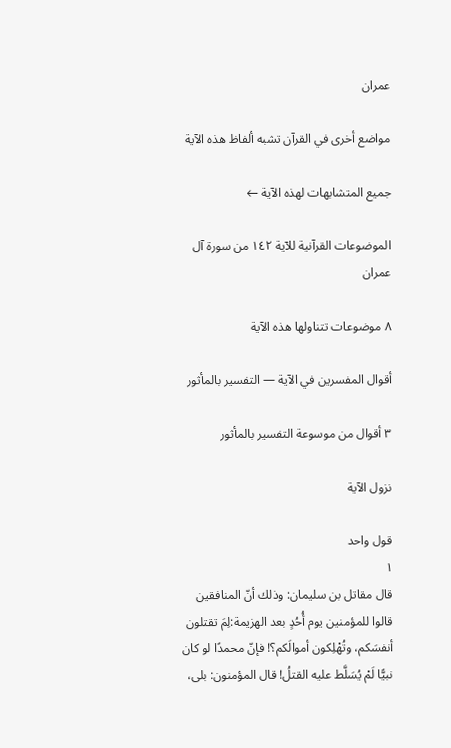عمران

مواضع أخرى في القرآن تشبه ألفاظ هذه الآية

جميع المتشابهات لهذه الآية ←

الموضوعات القرآنية للآية ١٤٢ من سورة آل عمران

٨ موضوعات تتناولها هذه الآية

أقوال المفسرين في الآية — التفسير بالمأثور

٣ أقوال من موسوعة التفسير بالمأثور

نزول الآية

قول واحد
١
قال مقاتل بن سليمان: وذلك أنّ المنافقين قالوا للمؤمنين يوم أُحُدٍ بعد الهزيمة:لِمَ تقتلون أنفسَكم، وتُهْلِكون أموالَكم؟! فإنّ محمدًا لو كان نبيًّا لَمْ يُسَلَّط عليه القتلُ! قال المؤمنون: بلى،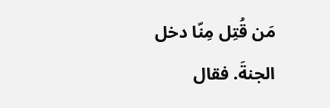مَن قُتِل مِنّا دخل الجنةَ. فقال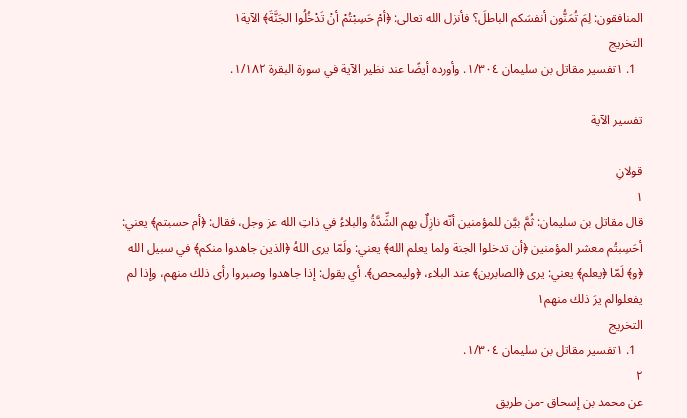المنافقون: لِمَ تُمَنُّون أنفسَكم الباطلَ؟ فأنزل الله تعالى: ﴿أمْ حَسِبْتُمْ أنْ تَدْخُلُوا الجَنَّةَ﴾ الآية١
التخريج
  1. ١تفسير مقاتل بن سليمان ١/٣٠٤. وأورده أيضًا عند نظير الآية في سورة البقرة ١/١٨٢.

تفسير الآية

قولانِ
١
قال مقاتل بن سليمان: ثُمَّ بيَّن للمؤمنين أنّه نازِلٌ بهم الشِّدَّةُ والبلاءُ في ذاتِ الله عز وجل، فقال: ﴿أم حسبتم﴾ يعني: أحَسِبتُم معشر المؤمنين ﴿أن تدخلوا الجنة ولما يعلم الله﴾ يعني: ولَمّا يرى اللهُ ﴿الذين جاهدوا منكم﴾ في سبيل الله ﴿و﴾ لَمّا ﴿يعلم﴾ يعني: يرى ﴿الصابرين﴾ عند البلاء، ﴿وليمحص﴾. أي يقول: إذا جاهدوا وصبروا رأى ذلك منهم، وإذا لم يفعلوالم يرَ ذلك منهم١
التخريج
  1. ١تفسير مقاتل بن سليمان ١/٣٠٤.
٢
عن محمد بن إسحاق -من طريق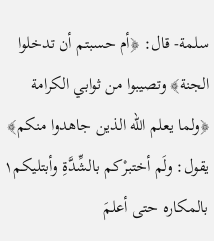سلمة- قال: ﴿أم حسبتم أن تدخلوا الجنة﴾ وتصيبوا من ثوابي الكرامة ﴿ولما يعلم الله الذين جاهدوا منكم﴾ يقول: ولَم أختبرْكم بالشِّدَّةِ وأبتليكم١ بالمكاره حتى أعلمَ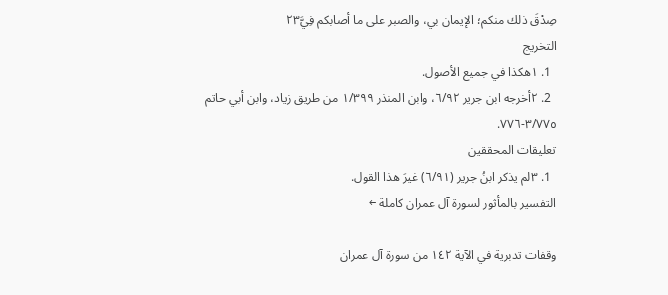صِدْقَ ذلك منكم؛ الإيمان بي، والصبر على ما أصابكم فِيَّ٢٣
التخريج
  1. ١هكذا في جميع الأصول.
  2. ٢أخرجه ابن جرير ٦/٩٢، وابن المنذر ١/٣٩٩ من طريق زياد، وابن أبي حاتم ٣/٧٧٥-٧٧٦.
تعليقات المحققين
  1. ٣لم يذكر ابنُ جرير (٦/٩١) غيرَ هذا القول.
التفسير بالمأثور لسورة آل عمران كاملة ←

وقفات تدبرية في الآية ١٤٢ من سورة آل عمران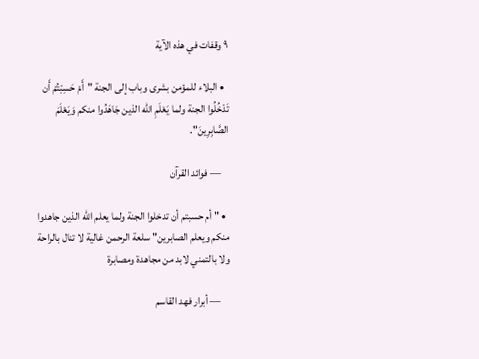٩ وقفات في هذه الآية

  • البلاء للمؤمن بشرى وباب إلى الجنة "أَمْ حَسِبْتُمْ أَن تَدْخُلُوا الجنة ولما يَعْلَمِ الله الذين جَاهَدُوا منكم وَيَعْلَمَ الصَّابِرِينَ".

    — فوائد القرآن

  • " أم حسبتم أن تدخلوا الجنة ولما يعلم الله الذين جاهدوا منكم ويعلم الصابرين" سلعة الرحمن غالية لا تنال بالراحة ولا بالتمني لابد من مجاهدة ومصابرة

    — أبرار فهد القاسم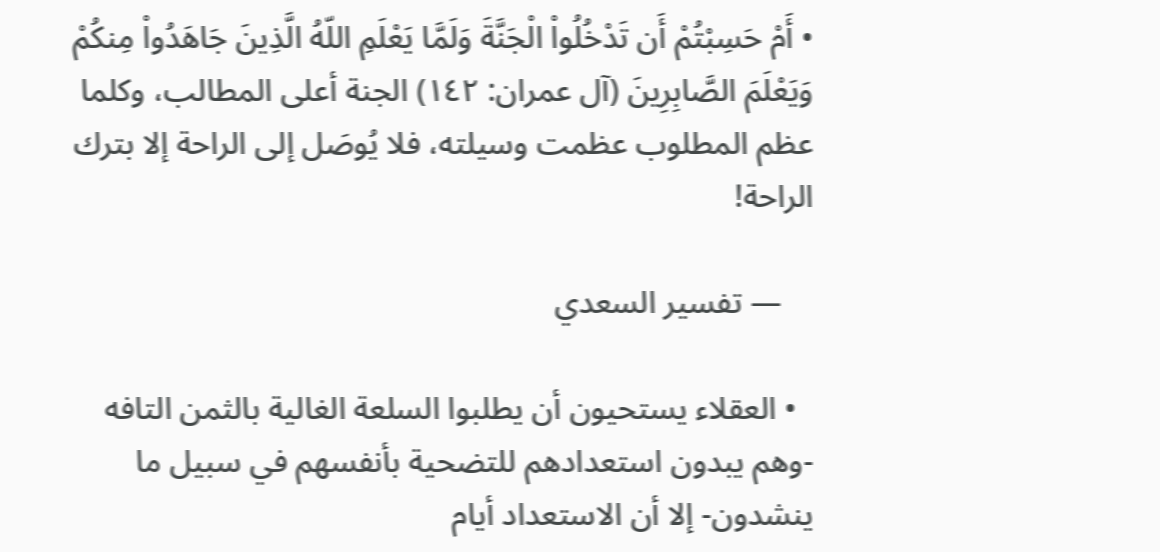• أَمْ حَسِبْتُمْ أَن تَدْخُلُواْ الْجَنَّةَ وَلَمَّا يَعْلَمِ اللّهُ الَّذِينَ جَاهَدُواْ مِنكُمْ وَيَعْلَمَ الصَّابِرِينَ (آل عمران: ١٤٢) الجنة أعلى المطالب، وكلما عظم المطلوب عظمت وسيلته، فلا يُوصَل إلى الراحة إلا بترك الراحة!

    — تفسير السعدي

  • العقلاء يستحيون أن يطلبوا السلعة الغالية بالثمن التافه -وهم يبدون استعدادهم للتضحية بأنفسهم في سبيل ما ينشدون- إلا أن الاستعداد أيام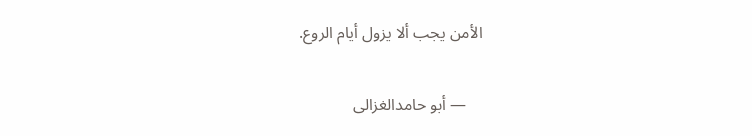الأمن يجب ألا يزول أيام الروع.

    — أبو حامدالغزالى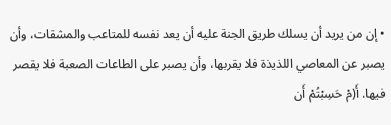• إن من يريد أن يسلك طريق الجنة عليه أن يعد نفسه للمتاعب والمشقات، وأن يصبر عن المعاصي اللذيذة فلا يقربها، وأن يصبر على الطاعات الصعبة فلا يقصر فيها. أَ(مْ حَسِبْتُمْ أَن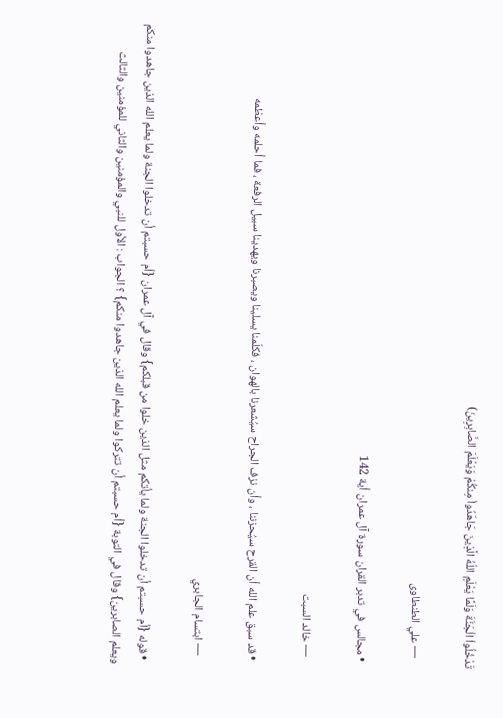تَدْخُلُواْ الْجَنَّةَ وَلَمَّا يَعْلَمِ اللّهُ الَّذِينَ جَاهَدُواْ مِنكُمْ وَيَعْلَمَ الصَّابِرِينَ)

    — علي الطنطاوى

  • مجالس في تدبر القران سورة آل عمران أية 142

    — خالد السبت

  • قد سبق علم الله أن القرح سيُحزننا ، وأن نزف الجراح سيُشعرنا بالهوان ، فكلّمنا يسلينا ويصبرنا ويهدينا سبيل الرفعة ، فما أحلمه وأعظمه

    — ابتسام الجابري

  • قوله {أم حسبتم أن تدخلوا الجنة ولما يأتكم مثل الذين خلوا من قبلكم} وقال في آل عمران {أم حسبتم أن تدخلوا الجنة ولما يعلم الله الذين جاهدوا منكم ويعلم الصابرين} وقال في التوبة {أم حسبتم أن تتركوا ولما يعلم الله الذين جاهدوا منكم} ؟ الجواب : الأول للنبي والمؤمنين والثاني للمؤمنين والثالث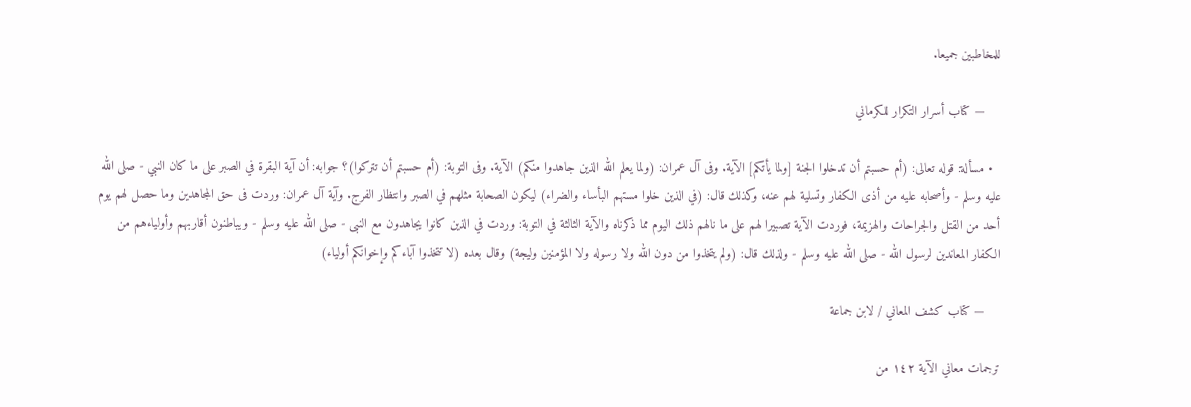للمخاطبين جميعا.

    — كتاب أسرار التكرار للكرماني

  • مسألة: قوله تعالى: (أم حسبتم أن تدخلوا الجنة [ولما يأتكم] الآية. وفى آل عمران: (ولما يعلم الله الذين جاهدوا منكم) الآية. وفى التوبة: (أم حسبتم أن تتركوا)؟ جوابه: أن آية البقرة في الصبر على ما كان النبي - صلى الله عليه وسلم - وأصحابه عليه من أذى الكفار وتسلية لهم عنه، وكذلك قال: (في الذين خلوا مستهم البأساء والضراء) ليكون الصحابة مثلهم في الصبر وانتظار الفرج. وآية آل عمران: وردت فى حق المجاهدين وما حصل لهم يوم أحد من القتل والجراحات والهزيمة، فوردت الآية تصبيرا لهم على ما نالهم ذلك اليوم مما ذكرناه والآية الثالثة في التوبة: وردت في الذين كانوا يجاهدون مع النبى - صلى الله عليه وسلم - ويباطنون أقاربهم وأولياءهم من الكفار المعاندين لرسول الله - صلى الله عليه وسلم - ولذلك قال: (ولم يتخذوا من دون الله ولا رسوله ولا المؤمنين وليجة) وقال بعده (لا تتخذوا آباءكم وإخوانكم أولياء)

    — كتاب كشف المعاني / لابن جماعة

ترجمات معاني الآية ١٤٢ من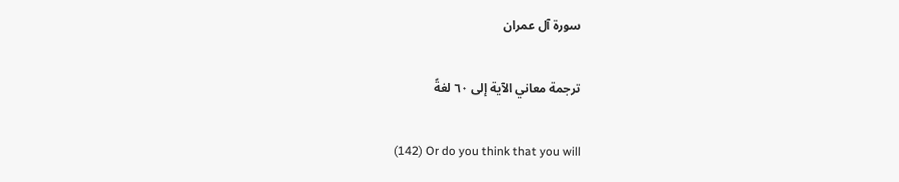سورة آل عمران

ترجمة معاني الآية إلى ٦٠ لغةً

(142) Or do you think that you will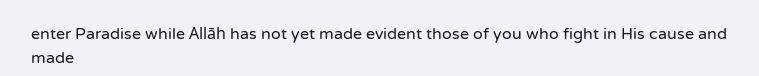enter Paradise while Allāh has not yet made evident those of you who fight in His cause and made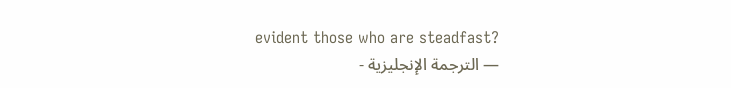evident those who are steadfast?
— الترجمة الإنجليزية -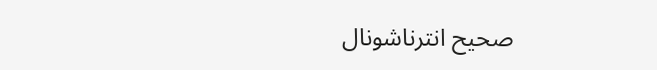صحيح انترناشونال